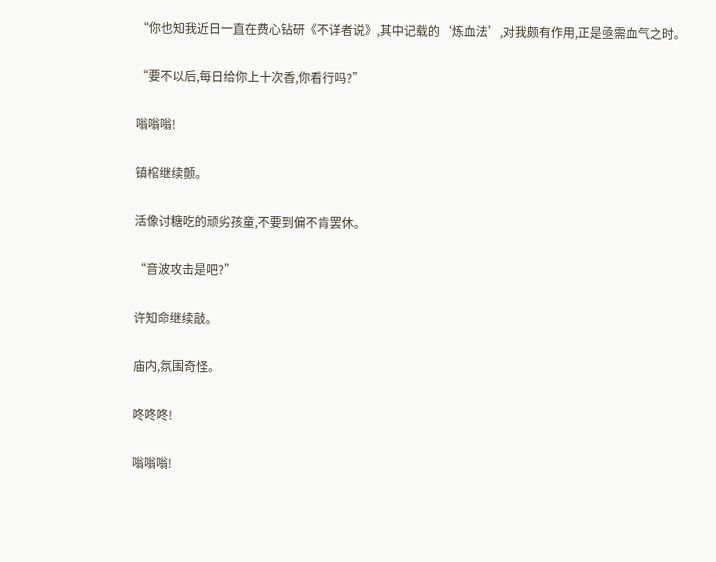“你也知我近日一直在费心钻研《不详者说》,其中记载的‘炼血法’,对我颇有作用,正是亟需血气之时。

“要不以后,每日给你上十次香,你看行吗?”

嗡嗡嗡!

镇棺继续颤。

活像讨糖吃的顽劣孩童,不要到偏不肯罢休。

“音波攻击是吧?”

许知命继续敲。

庙内,氛围奇怪。

咚咚咚!

嗡嗡嗡!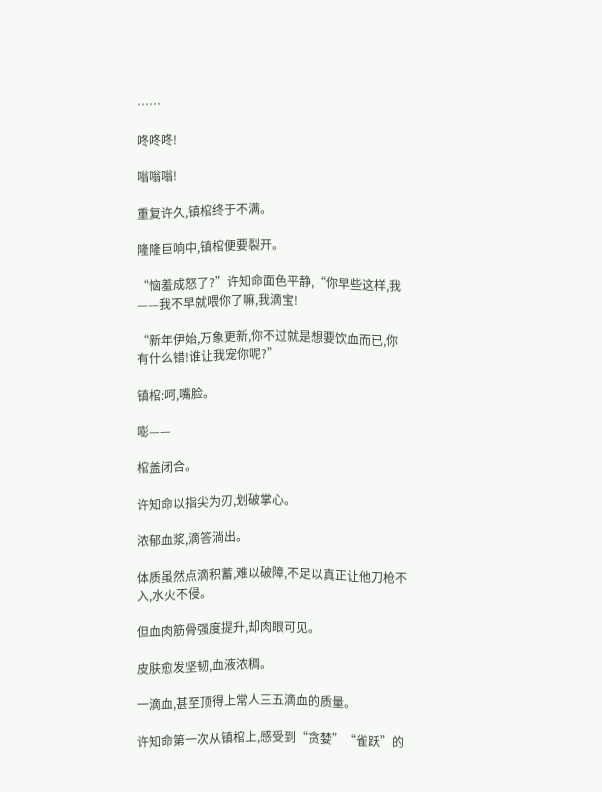……

咚咚咚!

嗡嗡嗡!

重复许久,镇棺终于不满。

隆隆巨响中,镇棺便要裂开。

“恼羞成怒了?”许知命面色平静,“你早些这样,我——我不早就喂你了嘛,我滴宝!

“新年伊始,万象更新,你不过就是想要饮血而已,你有什么错!谁让我宠你呢?”

镇棺:呵,嘴脸。

嘭——

棺盖闭合。

许知命以指尖为刃,划破掌心。

浓郁血浆,滴答淌出。

体质虽然点滴积蓄,难以破障,不足以真正让他刀枪不入,水火不侵。

但血肉筋骨强度提升,却肉眼可见。

皮肤愈发坚韧,血液浓稠。

一滴血,甚至顶得上常人三五滴血的质量。

许知命第一次从镇棺上,感受到“贪婪”“雀跃”的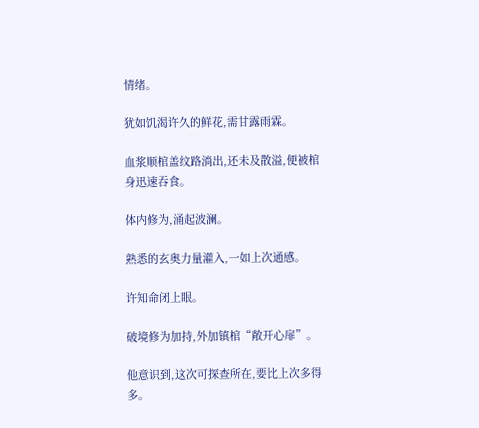情绪。

犹如饥渴许久的鲜花,需甘露雨霖。

血浆顺棺盖纹路淌出,还未及散溢,便被棺身迅速吞食。

体内修为,涌起波澜。

熟悉的玄奥力量灌入,一如上次通感。

许知命闭上眼。

破境修为加持,外加镇棺“敞开心扉”。

他意识到,这次可探查所在,要比上次多得多。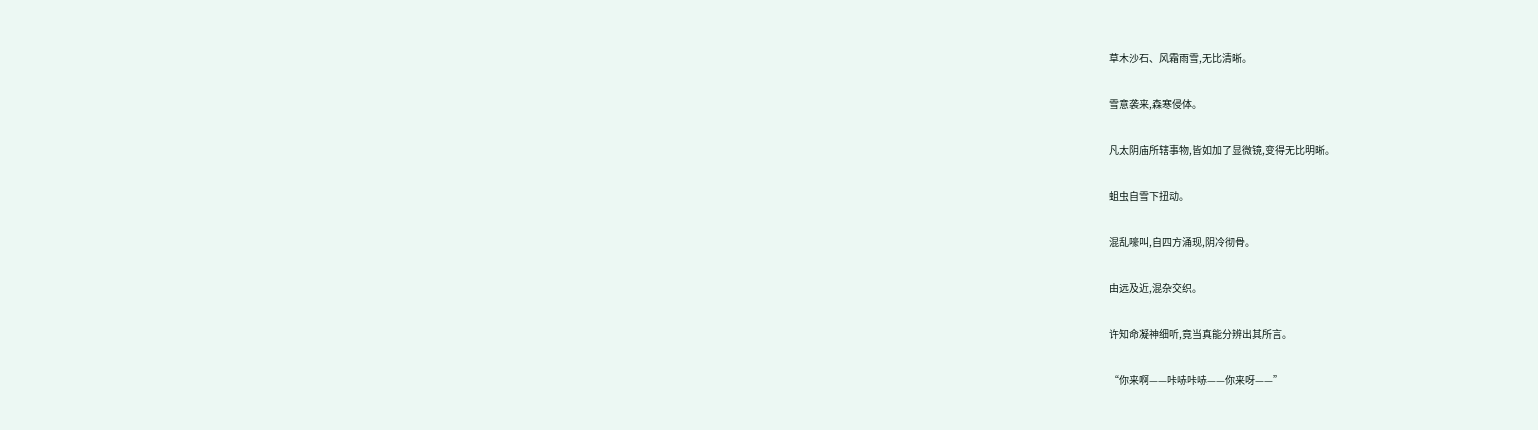草木沙石、风霜雨雪,无比清晰。

雪意袭来,森寒侵体。

凡太阴庙所辖事物,皆如加了显微镜,变得无比明晰。

蛆虫自雪下扭动。

混乱嚎叫,自四方涌现,阴冷彻骨。

由远及近,混杂交织。

许知命凝神细听,竟当真能分辨出其所言。

“你来啊——咔哧咔哧——你来呀——”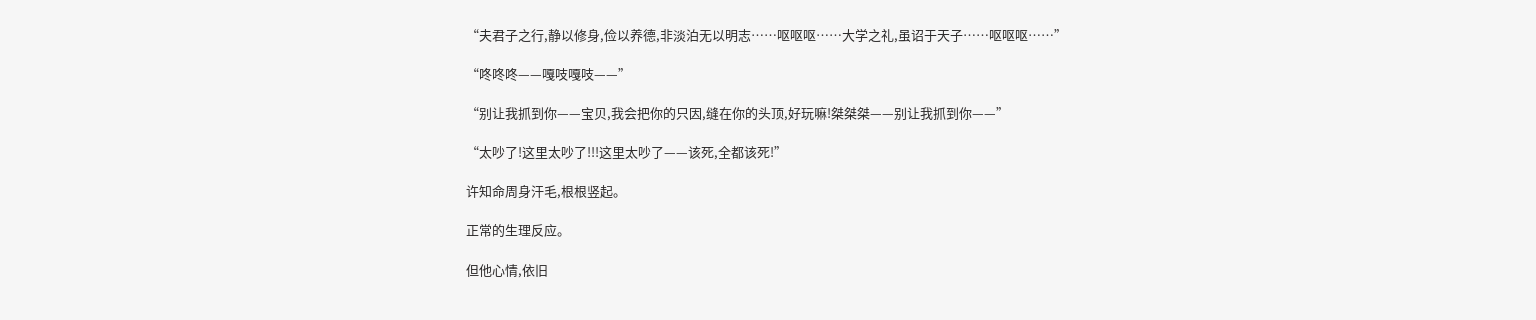“夫君子之行,静以修身,俭以养德,非淡泊无以明志……呕呕呕……大学之礼,虽诏于天子……呕呕呕……”

“咚咚咚——嘎吱嘎吱——”

“别让我抓到你——宝贝,我会把你的只因,缝在你的头顶,好玩嘛!桀桀桀——别让我抓到你——”

“太吵了!这里太吵了!!!这里太吵了——该死,全都该死!”

许知命周身汗毛,根根竖起。

正常的生理反应。

但他心情,依旧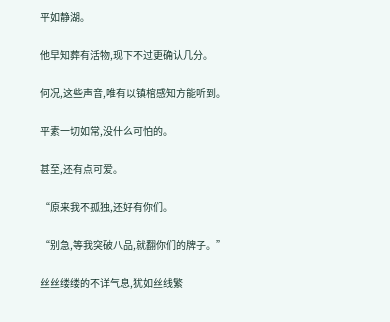平如静湖。

他早知葬有活物,现下不过更确认几分。

何况,这些声音,唯有以镇棺感知方能听到。

平素一切如常,没什么可怕的。

甚至,还有点可爱。

“原来我不孤独,还好有你们。

“别急,等我突破八品,就翻你们的牌子。”

丝丝缕缕的不详气息,犹如丝线繁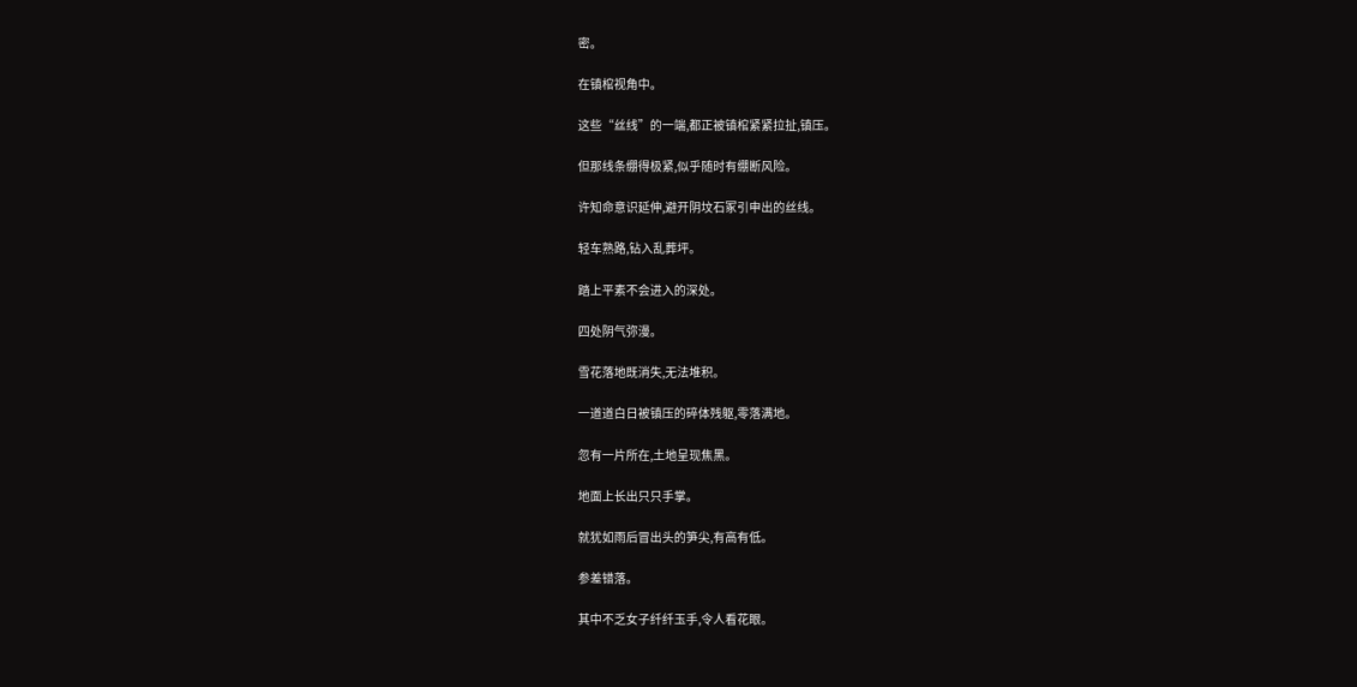密。

在镇棺视角中。

这些“丝线”的一端,都正被镇棺紧紧拉扯,镇压。

但那线条绷得极紧,似乎随时有绷断风险。

许知命意识延伸,避开阴坟石冢引申出的丝线。

轻车熟路,钻入乱葬坪。

踏上平素不会进入的深处。

四处阴气弥漫。

雪花落地既消失,无法堆积。

一道道白日被镇压的碎体残躯,零落满地。

忽有一片所在,土地呈现焦黑。

地面上长出只只手掌。

就犹如雨后冒出头的笋尖,有高有低。

参差错落。

其中不乏女子纤纤玉手,令人看花眼。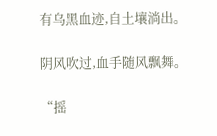有乌黑血迹,自土壤淌出。

阴风吹过,血手随风飘舞。

“摇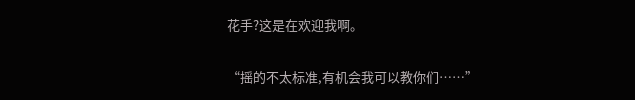花手?这是在欢迎我啊。

“摇的不太标准,有机会我可以教你们……”